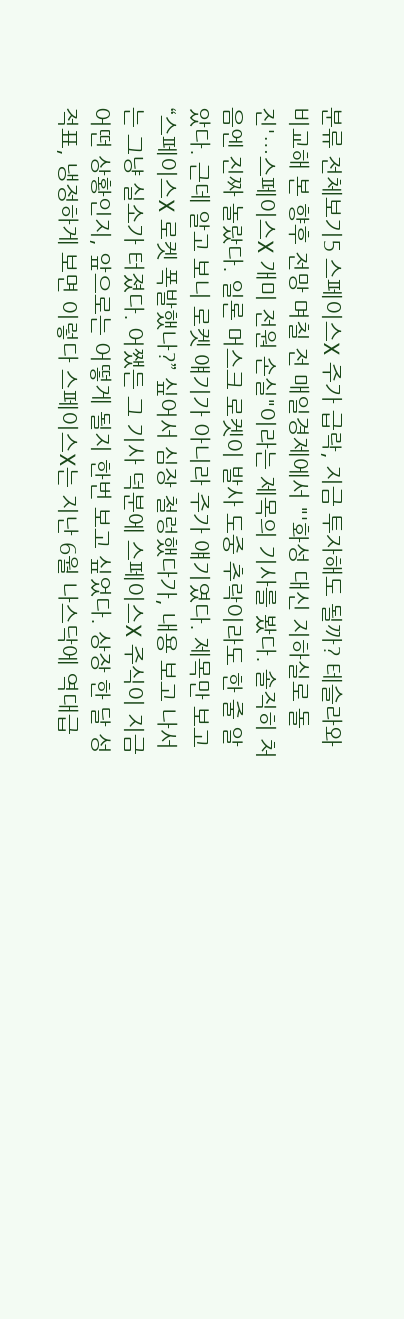분류 전체보기5 스페이스X 주가 급락, 지금 투자해도 될까? 테슬라와 비교해 본 향후 전망 며칠 전 매일경제에서 "'화성 대신 지하실로 돌진'…스페이스X 개미 전원 손실"이라는 제목의 기사를 봤다. 솔직히 처음엔 진짜 놀랐다. 일론 머스크 로켓이 발사 도중 추락이라도 한 줄 알았다. 근데 알고 보니 로켓 얘기가 아니라 주가 얘기였다. 제목만 보고 “스페이스X 로켓 폭발했나?” 싶어서 심장 철렁했다가, 내용 보고 나서는 그냥 실소가 터졌다. 어쨌든 그 기사 덕분에 스페이스X 주식이 지금 어떤 상황인지, 앞으로는 어떻게 될지 한번 보고 싶었다. 상장 한 달 성적표, 냉정하게 보면 이렇다 스페이스X는 지난 6월 나스닥에 역대급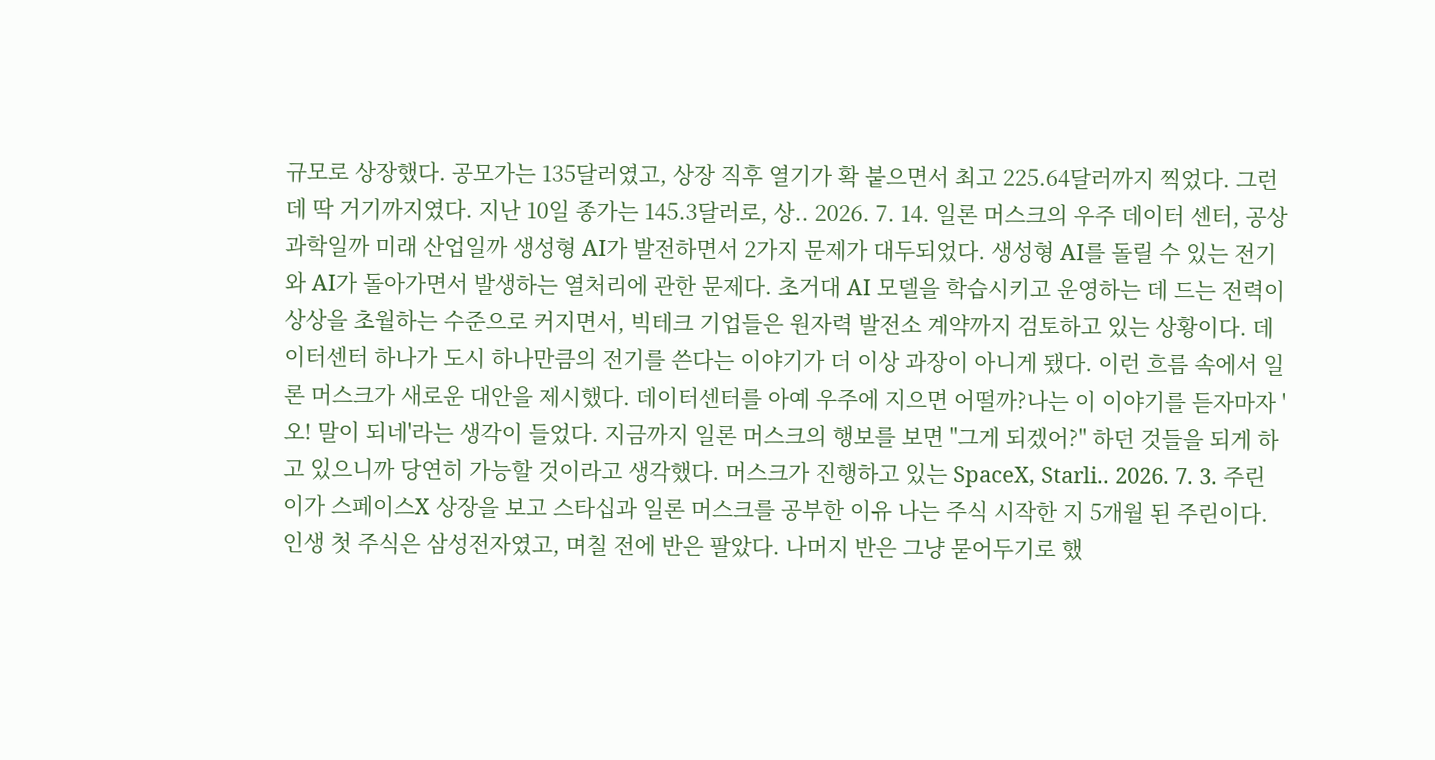규모로 상장했다. 공모가는 135달러였고, 상장 직후 열기가 확 붙으면서 최고 225.64달러까지 찍었다. 그런데 딱 거기까지였다. 지난 10일 종가는 145.3달러로, 상.. 2026. 7. 14. 일론 머스크의 우주 데이터 센터, 공상과학일까 미래 산업일까 생성형 AI가 발전하면서 2가지 문제가 대두되었다. 생성형 AI를 돌릴 수 있는 전기와 AI가 돌아가면서 발생하는 열처리에 관한 문제다. 초거대 AI 모델을 학습시키고 운영하는 데 드는 전력이 상상을 초월하는 수준으로 커지면서, 빅테크 기업들은 원자력 발전소 계약까지 검토하고 있는 상황이다. 데이터센터 하나가 도시 하나만큼의 전기를 쓴다는 이야기가 더 이상 과장이 아니게 됐다. 이런 흐름 속에서 일론 머스크가 새로운 대안을 제시했다. 데이터센터를 아예 우주에 지으면 어떨까?나는 이 이야기를 듣자마자 '오! 말이 되네'라는 생각이 들었다. 지금까지 일론 머스크의 행보를 보면 "그게 되겠어?" 하던 것들을 되게 하고 있으니까 당연히 가능할 것이라고 생각했다. 머스크가 진행하고 있는 SpaceX, Starli.. 2026. 7. 3. 주린이가 스페이스X 상장을 보고 스타십과 일론 머스크를 공부한 이유 나는 주식 시작한 지 5개월 된 주린이다. 인생 첫 주식은 삼성전자였고, 며칠 전에 반은 팔았다. 나머지 반은 그냥 묻어두기로 했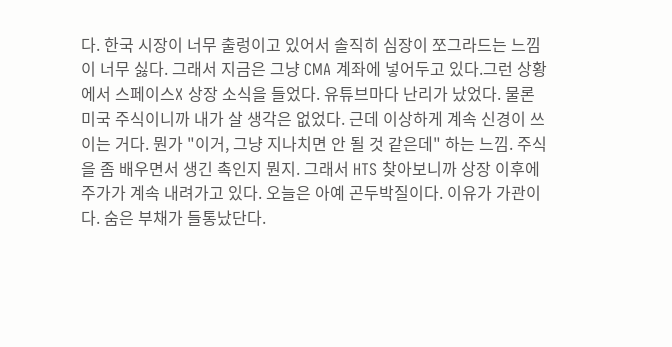다. 한국 시장이 너무 출렁이고 있어서 솔직히 심장이 쪼그라드는 느낌이 너무 싫다. 그래서 지금은 그냥 CMA 계좌에 넣어두고 있다.그런 상황에서 스페이스X 상장 소식을 들었다. 유튜브마다 난리가 났었다. 물론 미국 주식이니까 내가 살 생각은 없었다. 근데 이상하게 계속 신경이 쓰이는 거다. 뭔가 "이거, 그냥 지나치면 안 될 것 같은데" 하는 느낌. 주식을 좀 배우면서 생긴 촉인지 뭔지. 그래서 HTS 찾아보니까 상장 이후에 주가가 계속 내려가고 있다. 오늘은 아예 곤두박질이다. 이유가 가관이다. 숨은 부채가 들통났단다.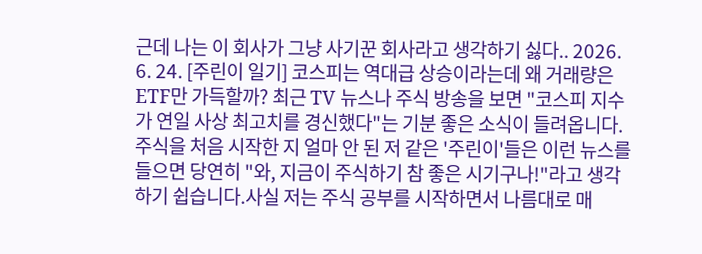근데 나는 이 회사가 그냥 사기꾼 회사라고 생각하기 싫다.. 2026. 6. 24. [주린이 일기] 코스피는 역대급 상승이라는데 왜 거래량은 ETF만 가득할까? 최근 TV 뉴스나 주식 방송을 보면 "코스피 지수가 연일 사상 최고치를 경신했다"는 기분 좋은 소식이 들려옵니다. 주식을 처음 시작한 지 얼마 안 된 저 같은 '주린이'들은 이런 뉴스를 들으면 당연히 "와, 지금이 주식하기 참 좋은 시기구나!"라고 생각하기 쉽습니다.사실 저는 주식 공부를 시작하면서 나름대로 매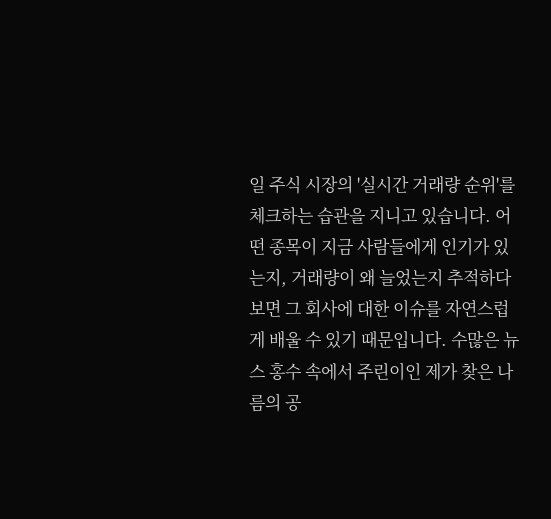일 주식 시장의 '실시간 거래량 순위'를 체크하는 습관을 지니고 있습니다. 어떤 종목이 지금 사람들에게 인기가 있는지, 거래량이 왜 늘었는지 추적하다 보면 그 회사에 대한 이슈를 자연스럽게 배울 수 있기 때문입니다. 수많은 뉴스 홍수 속에서 주린이인 제가 찾은 나름의 공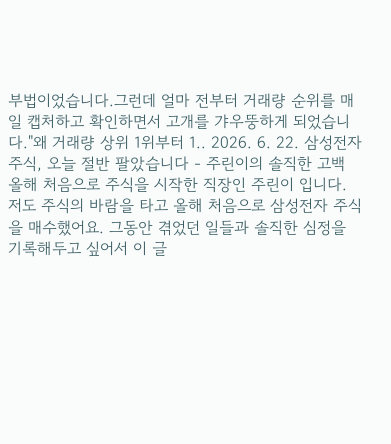부법이었습니다.그런데 얼마 전부터 거래량 순위를 매일 캡처하고 확인하면서 고개를 갸우뚱하게 되었습니다."왜 거래량 상위 1위부터 1.. 2026. 6. 22. 삼성전자 주식, 오늘 절반 팔았습니다 - 주린이의 솔직한 고백 올해 처음으로 주식을 시작한 직장인 주린이 입니다. 저도 주식의 바람을 타고 올해 처음으로 삼성전자 주식을 매수했어요. 그동안 겪었던 일들과 솔직한 심정을 기록해두고 싶어서 이 글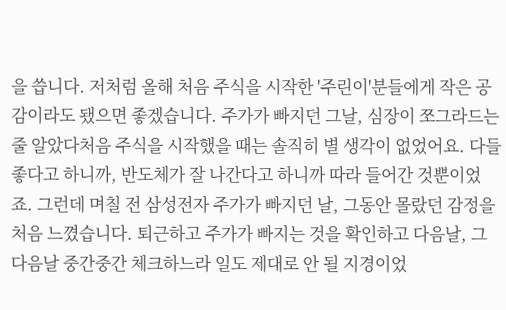을 씁니다. 저처럼 올해 처음 주식을 시작한 '주린이'분들에게 작은 공감이라도 됐으면 좋겠습니다. 주가가 빠지던 그날, 심장이 쪼그라드는 줄 알았다처음 주식을 시작했을 때는 솔직히 별 생각이 없었어요. 다들 좋다고 하니까, 반도체가 잘 나간다고 하니까 따라 들어간 것뿐이었죠. 그런데 며칠 전 삼성전자 주가가 빠지던 날, 그동안 몰랐던 감정을 처음 느꼈습니다. 퇴근하고 주가가 빠지는 것을 확인하고 다음날, 그다음날 중간중간 체크하느라 일도 제대로 안 될 지경이었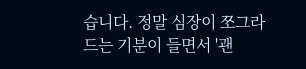습니다. 정말 심장이 쪼그라드는 기분이 들면서 '괜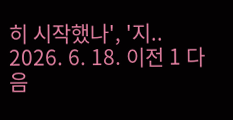히 시작했나', '지.. 2026. 6. 18. 이전 1 다음